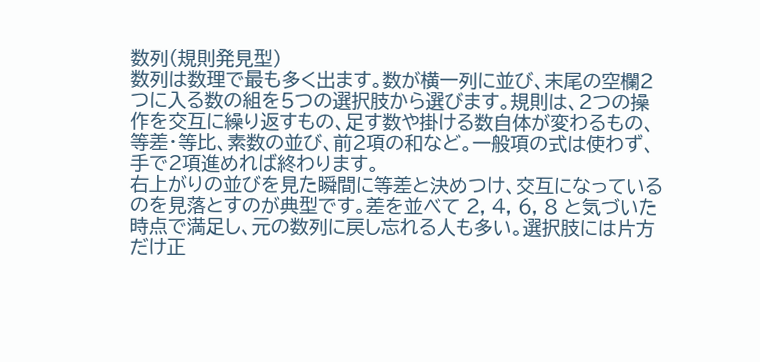数列(規則発見型)
数列は数理で最も多く出ます。数が横一列に並び、末尾の空欄2つに入る数の組を5つの選択肢から選びます。規則は、2つの操作を交互に繰り返すもの、足す数や掛ける数自体が変わるもの、等差・等比、素数の並び、前2項の和など。一般項の式は使わず、手で2項進めれば終わります。
右上がりの並びを見た瞬間に等差と決めつけ、交互になっているのを見落とすのが典型です。差を並べて 2, 4, 6, 8 と気づいた時点で満足し、元の数列に戻し忘れる人も多い。選択肢には片方だけ正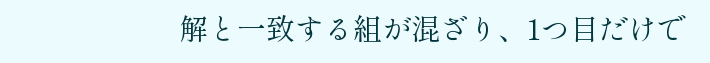解と一致する組が混ざり、1つ目だけで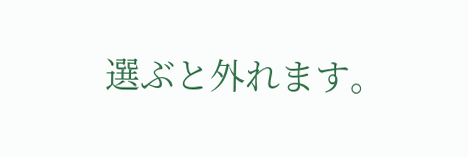選ぶと外れます。